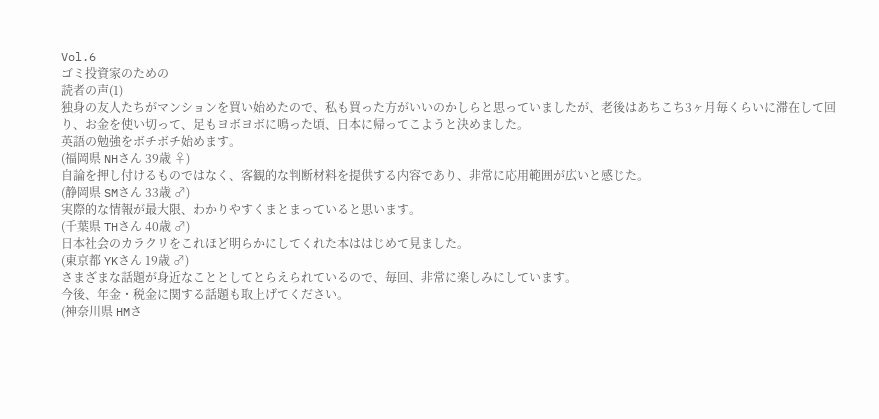Vol.6
ゴミ投資家のための
読者の声(1)
独身の友人たちがマンションを買い始めたので、私も買った方がいいのかしらと思っていましたが、老後はあちこち3ヶ月毎くらいに滞在して回り、お金を使い切って、足もヨボヨボに鳴った頃、日本に帰ってこようと決めました。
英語の勉強をボチボチ始めます。
(福岡県 NHさん 39歳 ♀)
自論を押し付けるものではなく、客観的な判断材料を提供する内容であり、非常に応用範囲が広いと感じた。
(静岡県 SMさん 33歳 ♂)
実際的な情報が最大限、わかりやすくまとまっていると思います。
(千葉県 THさん 40歳 ♂)
日本社会のカラクリをこれほど明らかにしてくれた本ははじめて見ました。
(東京都 YKさん 19歳 ♂)
さまざまな話題が身近なこととしてとらえられているので、毎回、非常に楽しみにしています。
今後、年金・税金に関する話題も取上げてください。
(神奈川県 HMさ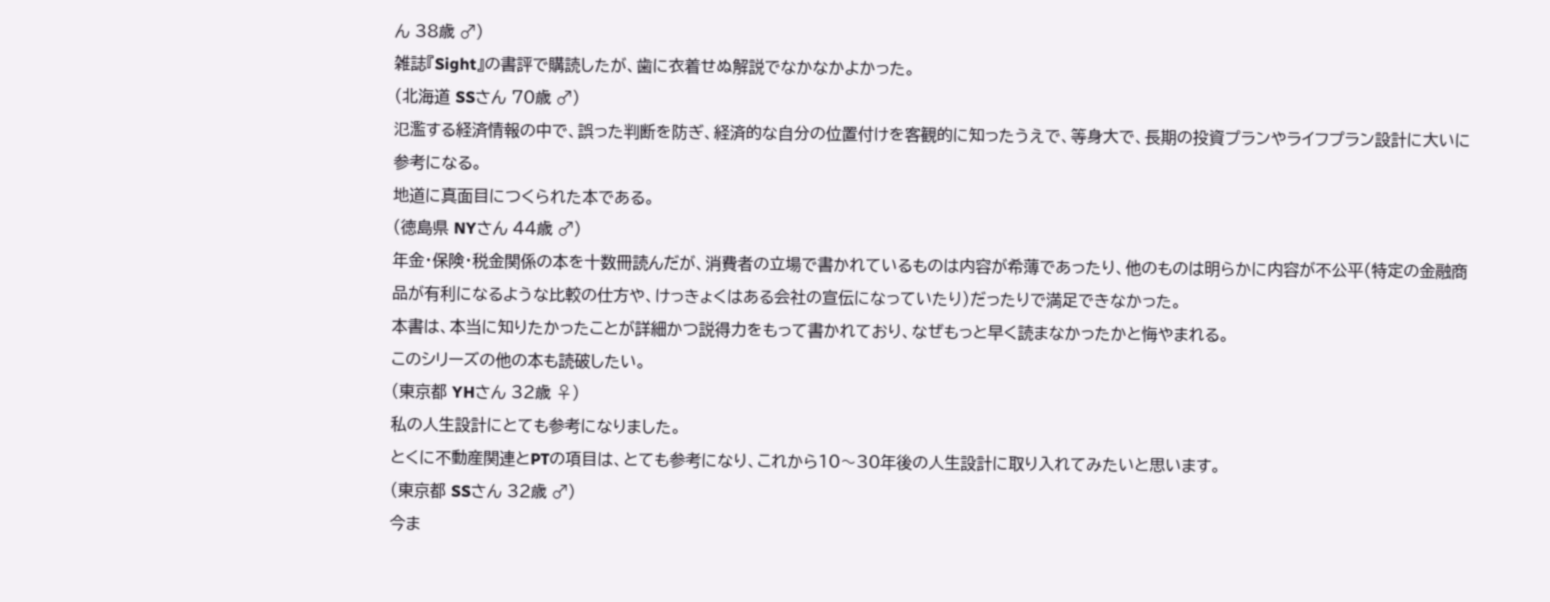ん 38歳 ♂)
雑誌『Sight』の書評で購読したが、歯に衣着せぬ解説でなかなかよかった。
(北海道 SSさん 70歳 ♂)
氾濫する経済情報の中で、誤った判断を防ぎ、経済的な自分の位置付けを客観的に知ったうえで、等身大で、長期の投資プランやライフプラン設計に大いに参考になる。
地道に真面目につくられた本である。
(徳島県 NYさん 44歳 ♂)
年金・保険・税金関係の本を十数冊読んだが、消費者の立場で書かれているものは内容が希薄であったり、他のものは明らかに内容が不公平(特定の金融商品が有利になるような比較の仕方や、けっきょくはある会社の宣伝になっていたり)だったりで満足できなかった。
本書は、本当に知りたかったことが詳細かつ説得力をもって書かれており、なぜもっと早く読まなかったかと悔やまれる。
このシリーズの他の本も読破したい。
(東京都 YHさん 32歳 ♀)
私の人生設計にとても参考になりました。
とくに不動産関連とPTの項目は、とても参考になり、これから10〜30年後の人生設計に取り入れてみたいと思います。
(東京都 SSさん 32歳 ♂)
今ま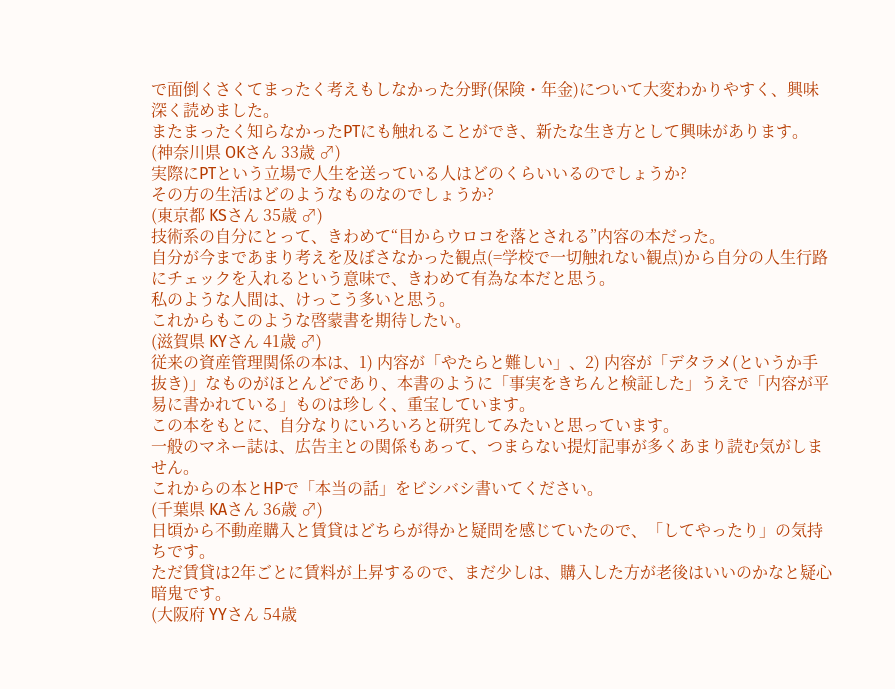で面倒くさくてまったく考えもしなかった分野(保険・年金)について大変わかりやすく、興味深く読めました。
またまったく知らなかったPTにも触れることができ、新たな生き方として興味があります。
(神奈川県 OKさん 33歳 ♂)
実際にPTという立場で人生を送っている人はどのくらいいるのでしょうか?
その方の生活はどのようなものなのでしょうか?
(東京都 KSさん 35歳 ♂)
技術系の自分にとって、きわめて“目からウロコを落とされる”内容の本だった。
自分が今まであまり考えを及ぼさなかった観点(=学校で一切触れない観点)から自分の人生行路にチェックを入れるという意味で、きわめて有為な本だと思う。
私のような人間は、けっこう多いと思う。
これからもこのような啓蒙書を期待したい。
(滋賀県 KYさん 41歳 ♂)
従来の資産管理関係の本は、1) 内容が「やたらと難しい」、2) 内容が「デタラメ(というか手抜き)」なものがほとんどであり、本書のように「事実をきちんと検証した」うえで「内容が平易に書かれている」ものは珍しく、重宝しています。
この本をもとに、自分なりにいろいろと研究してみたいと思っています。
一般のマネー誌は、広告主との関係もあって、つまらない提灯記事が多くあまり読む気がしません。
これからの本とHPで「本当の話」をビシバシ書いてください。
(千葉県 KAさん 36歳 ♂)
日頃から不動産購入と賃貸はどちらが得かと疑問を感じていたので、「してやったり」の気持ちです。
ただ賃貸は2年ごとに賃料が上昇するので、まだ少しは、購入した方が老後はいいのかなと疑心暗鬼です。
(大阪府 YYさん 54歳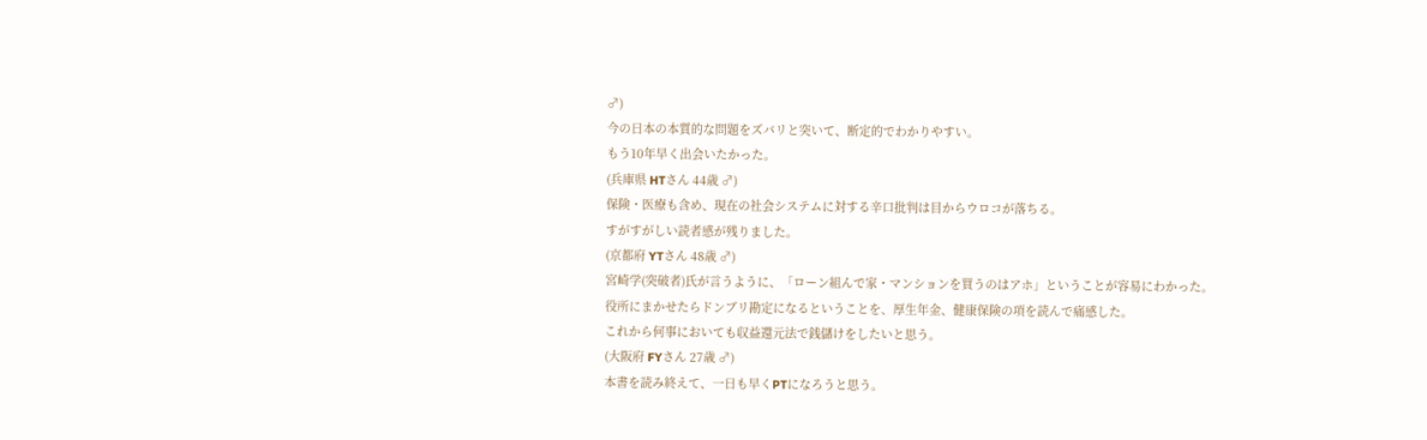♂)
今の日本の本質的な問題をズバリと突いて、断定的でわかりやすい。
もう10年早く出会いたかった。
(兵庫県 HTさん 44歳 ♂)
保険・医療も含め、現在の社会システムに対する辛口批判は目からウロコが落ちる。
すがすがしい読者感が残りました。
(京都府 YTさん 48歳 ♂)
宮崎学(突破者)氏が言うように、「ローン組んで家・マンションを買うのはアホ」ということが容易にわかった。
役所にまかせたらドンブリ勘定になるということを、厚生年金、健康保険の項を読んで痛感した。
これから何事においても収益還元法で銭儲けをしたいと思う。
(大阪府 FYさん 27歳 ♂)
本書を読み終えて、一日も早くPTになろうと思う。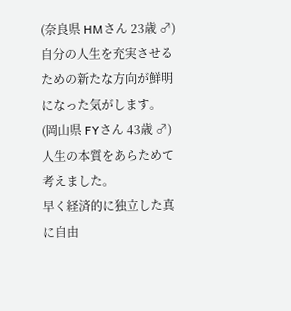(奈良県 HMさん 23歳 ♂)
自分の人生を充実させるための新たな方向が鮮明になった気がします。
(岡山県 FYさん 43歳 ♂)
人生の本質をあらためて考えました。
早く経済的に独立した真に自由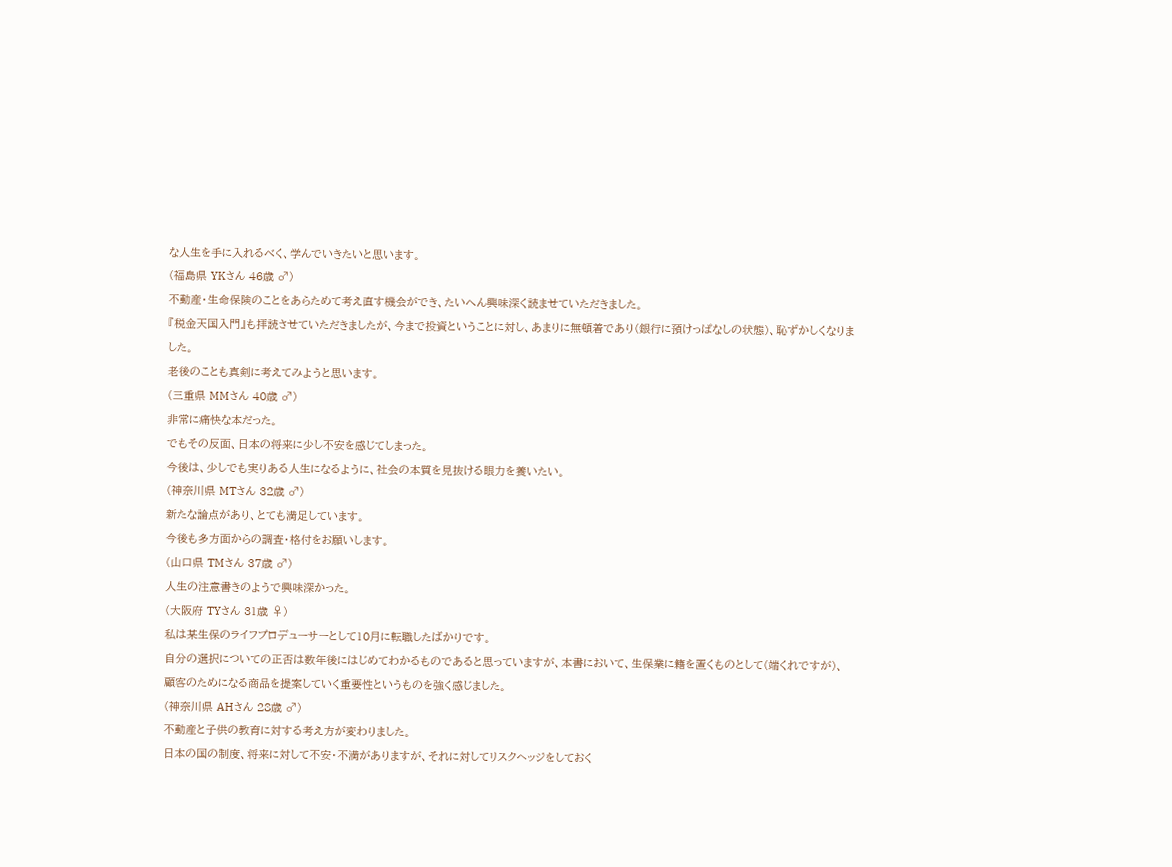な人生を手に入れるべく、学んでいきたいと思います。
(福島県 YKさん 46歳 ♂)
不動産・生命保険のことをあらためて考え直す機会ができ、たいへん興味深く読ませていただきました。
『税金天国入門』も拝読させていただきましたが、今まで投資ということに対し、あまりに無頓着であり(銀行に預けっぱなしの状態)、恥ずかしくなりました。
老後のことも真剣に考えてみようと思います。
(三重県 MMさん 40歳 ♂)
非常に痛快な本だった。
でもその反面、日本の将来に少し不安を感じてしまった。
今後は、少しでも実りある人生になるように、社会の本質を見抜ける眼力を養いたい。
(神奈川県 MTさん 32歳 ♂)
新たな論点があり、とても満足しています。
今後も多方面からの調査・格付をお願いします。
(山口県 TMさん 37歳 ♂)
人生の注意書きのようで興味深かった。
(大阪府 TYさん 31歳 ♀)
私は某生保のライフプロデューサーとして10月に転職したばかりです。
自分の選択についての正否は数年後にはじめてわかるものであると思っていますが、本書において、生保業に籍を置くものとして(端くれですが)、顧客のためになる商品を提案していく重要性というものを強く感じました。
(神奈川県 AHさん 28歳 ♂)
不動産と子供の教育に対する考え方が変わりました。
日本の国の制度、将来に対して不安・不満がありますが、それに対してリスクヘッジをしておく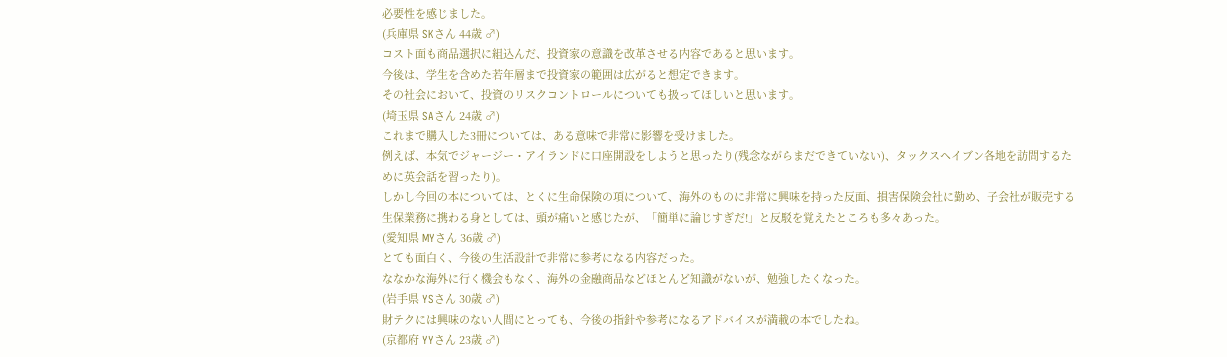必要性を感じました。
(兵庫県 SKさん 44歳 ♂)
コスト面も商品選択に組込んだ、投資家の意識を改革させる内容であると思います。
今後は、学生を含めた若年層まで投資家の範囲は広がると想定できます。
その社会において、投資のリスクコントロールについても扱ってほしいと思います。
(埼玉県 SAさん 24歳 ♂)
これまで購入した3冊については、ある意味で非常に影響を受けました。
例えば、本気でジャージー・アイランドに口座開設をしようと思ったり(残念ながらまだできていない)、タックスヘイブン各地を訪問するために英会話を習ったり)。
しかし今回の本については、とくに生命保険の項について、海外のものに非常に興味を持った反面、損害保険会社に勤め、子会社が販売する生保業務に携わる身としては、頭が痛いと感じたが、「簡単に論じすぎだ!」と反駁を覚えたところも多々あった。
(愛知県 MYさん 36歳 ♂)
とても面白く、今後の生活設計で非常に参考になる内容だった。
ななかな海外に行く機会もなく、海外の金融商品などほとんど知識がないが、勉強したくなった。
(岩手県 YSさん 30歳 ♂)
財テクには興味のない人間にとっても、今後の指針や参考になるアドバイスが満載の本でしたね。
(京都府 YYさん 23歳 ♂)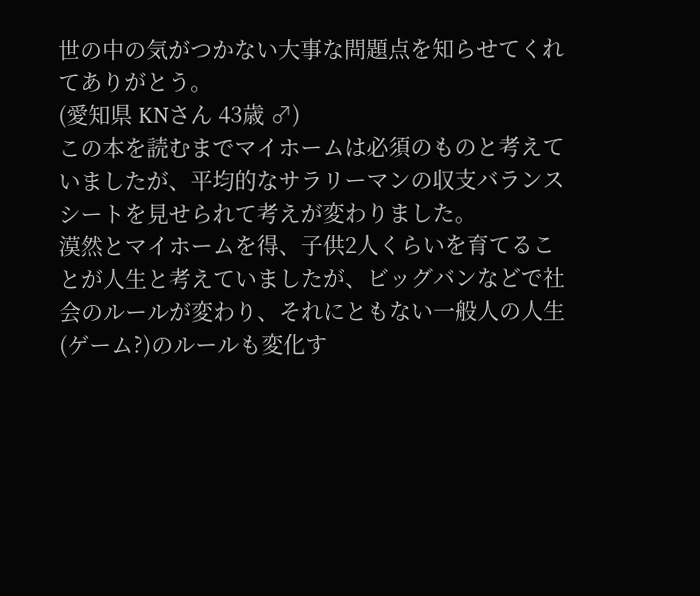世の中の気がつかない大事な問題点を知らせてくれてありがとう。
(愛知県 KNさん 43歳 ♂)
この本を読むまでマイホームは必須のものと考えていましたが、平均的なサラリーマンの収支バランスシートを見せられて考えが変わりました。
漠然とマイホームを得、子供2人くらいを育てることが人生と考えていましたが、ビッグバンなどで社会のルールが変わり、それにともない一般人の人生(ゲーム?)のルールも変化す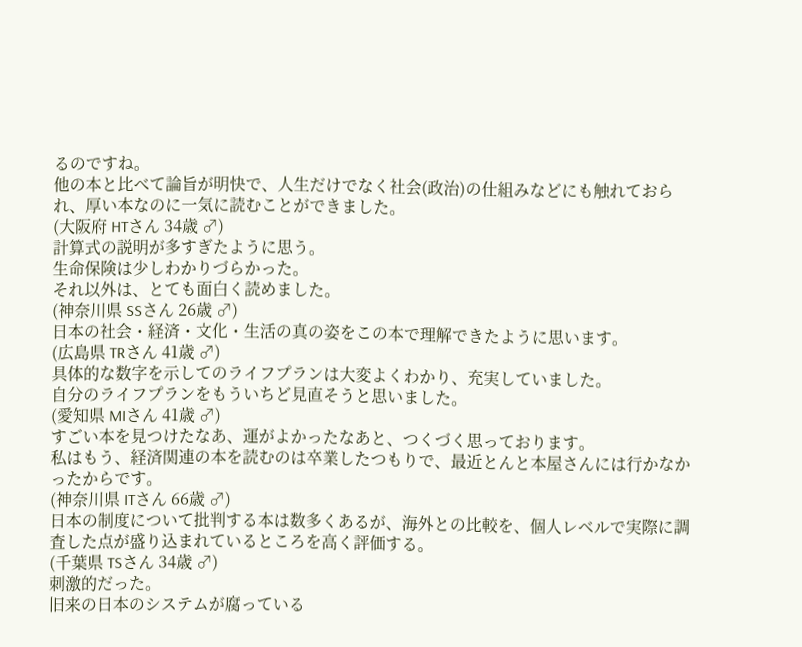るのですね。
他の本と比べて論旨が明快で、人生だけでなく社会(政治)の仕組みなどにも触れておられ、厚い本なのに一気に読むことができました。
(大阪府 HTさん 34歳 ♂)
計算式の説明が多すぎたように思う。
生命保険は少しわかりづらかった。
それ以外は、とても面白く読めました。
(神奈川県 SSさん 26歳 ♂)
日本の社会・経済・文化・生活の真の姿をこの本で理解できたように思います。
(広島県 TRさん 41歳 ♂)
具体的な数字を示してのライフプランは大変よくわかり、充実していました。
自分のライフプランをもういちど見直そうと思いました。
(愛知県 MIさん 41歳 ♂)
すごい本を見つけたなあ、運がよかったなあと、つくづく思っております。
私はもう、経済関連の本を読むのは卒業したつもりで、最近とんと本屋さんには行かなかったからです。
(神奈川県 ITさん 66歳 ♂)
日本の制度について批判する本は数多くあるが、海外との比較を、個人レベルで実際に調査した点が盛り込まれているところを高く評価する。
(千葉県 TSさん 34歳 ♂)
刺激的だった。
旧来の日本のシステムが腐っている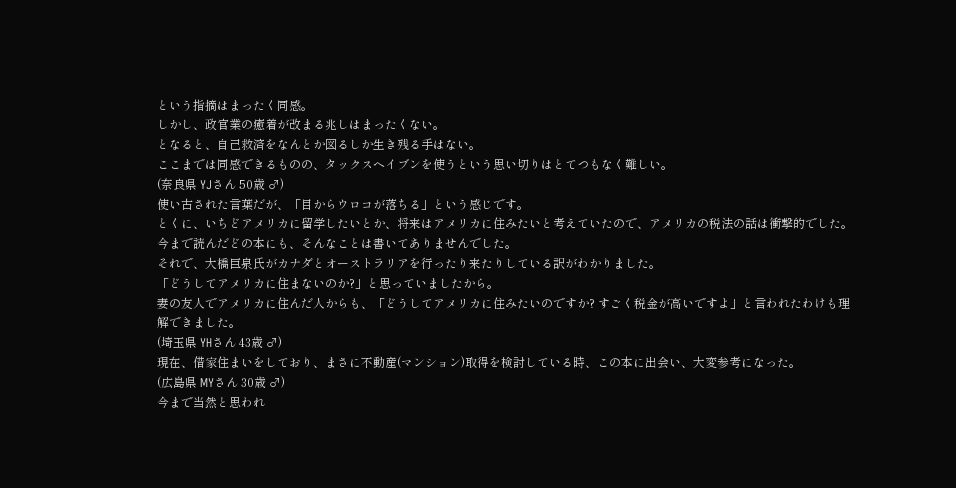という指摘はまったく同感。
しかし、政官業の癒着が改まる兆しはまったくない。
となると、自己救済をなんとか図るしか生き残る手はない。
ここまでは同感できるものの、タックスヘイブンを使うという思い切りはとてつもなく難しい。
(奈良県 YJさん 50歳 ♂)
使い古された言葉だが、「目からウロコが落ちる」という感じです。
とくに、いちどアメリカに留学したいとか、将来はアメリカに住みたいと考えていたので、アメリカの税法の話は衝撃的でした。
今まで読んだどの本にも、そんなことは書いてありませんでした。
それで、大橋巨泉氏がカナダとオーストラリアを行ったり来たりしている訳がわかりました。
「どうしてアメリカに住まないのか?」と思っていましたから。
妻の友人でアメリカに住んだ人からも、「どうしてアメリカに住みたいのですか? すごく税金が高いですよ」と言われたわけも理解できました。
(埼玉県 YHさん 43歳 ♂)
現在、借家住まいをしており、まさに不動産(マンション)取得を検討している時、この本に出会い、大変参考になった。
(広島県 MYさん 30歳 ♂)
今まで当然と思われ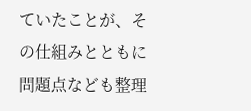ていたことが、その仕組みとともに問題点なども整理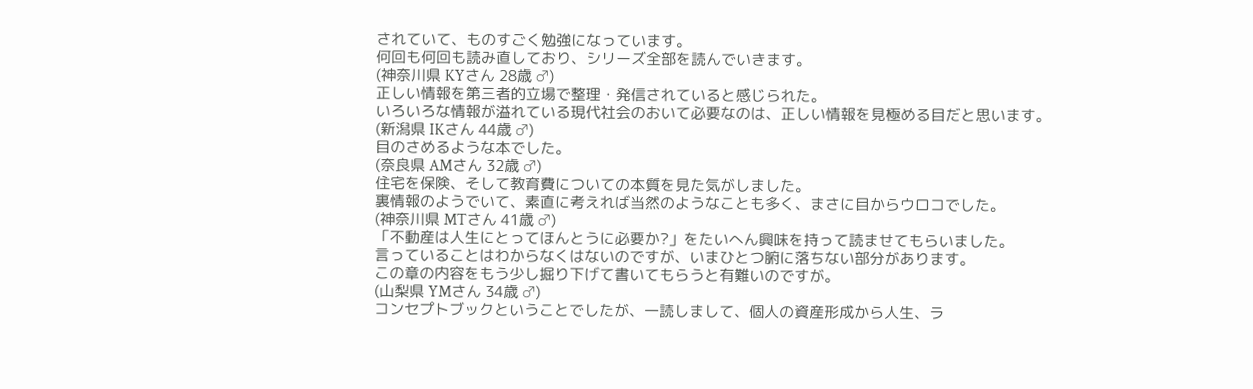されていて、ものすごく勉強になっています。
何回も何回も読み直しており、シリーズ全部を読んでいきます。
(神奈川県 KYさん 28歳 ♂)
正しい情報を第三者的立場で整理・発信されていると感じられた。
いろいろな情報が溢れている現代社会のおいて必要なのは、正しい情報を見極める目だと思います。
(新潟県 IKさん 44歳 ♂)
目のさめるような本でした。
(奈良県 AMさん 32歳 ♂)
住宅を保険、そして教育費についての本質を見た気がしました。
裏情報のようでいて、素直に考えれば当然のようなことも多く、まさに目からウロコでした。
(神奈川県 MTさん 41歳 ♂)
「不動産は人生にとってほんとうに必要か?」をたいへん興味を持って読ませてもらいました。
言っていることはわからなくはないのですが、いまひとつ腑に落ちない部分があります。
この章の内容をもう少し掘り下げて書いてもらうと有難いのですが。
(山梨県 YMさん 34歳 ♂)
コンセプトブックということでしたが、一読しまして、個人の資産形成から人生、ラ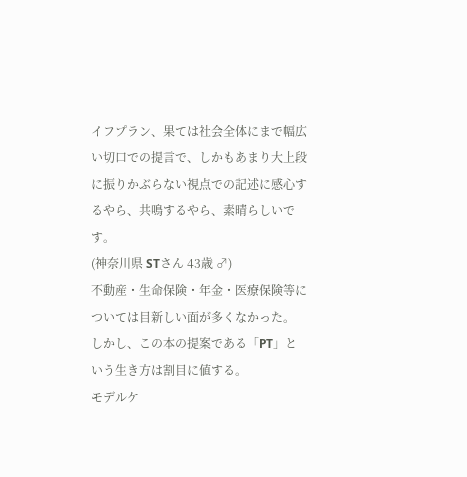イフプラン、果ては社会全体にまで幅広い切口での提言で、しかもあまり大上段に振りかぶらない視点での記述に感心するやら、共鳴するやら、素晴らしいです。
(神奈川県 STさん 43歳 ♂)
不動産・生命保険・年金・医療保険等については目新しい面が多くなかった。
しかし、この本の提案である「PT」という生き方は割目に値する。
モデルケ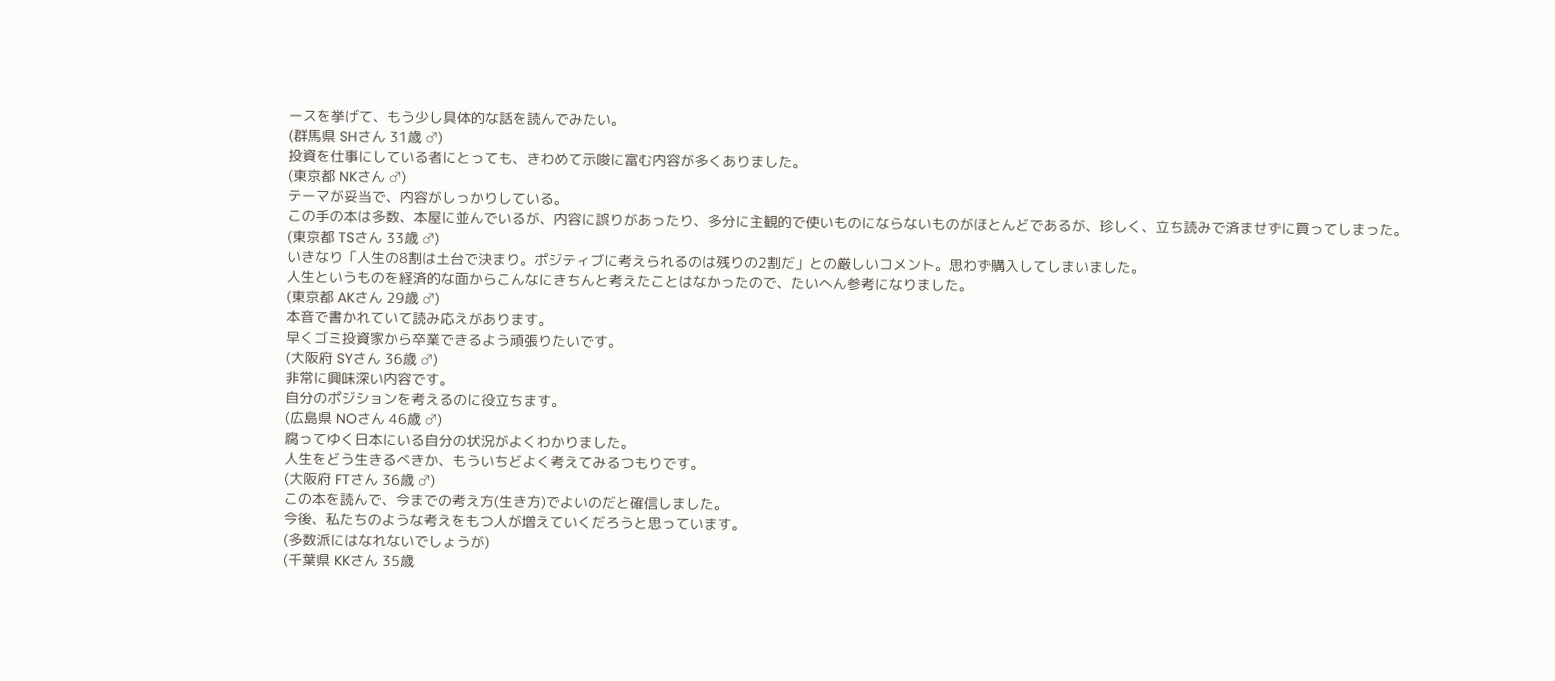ースを挙げて、もう少し具体的な話を読んでみたい。
(群馬県 SHさん 31歳 ♂)
投資を仕事にしている者にとっても、きわめて示唆に富む内容が多くありました。
(東京都 NKさん ♂)
テーマが妥当で、内容がしっかりしている。
この手の本は多数、本屋に並んでいるが、内容に誤りがあったり、多分に主観的で使いものにならないものがほとんどであるが、珍しく、立ち読みで済ませずに買ってしまった。
(東京都 TSさん 33歳 ♂)
いきなり「人生の8割は土台で決まり。ポジティブに考えられるのは残りの2割だ」との厳しいコメント。思わず購入してしまいました。
人生というものを経済的な面からこんなにきちんと考えたことはなかったので、たいへん参考になりました。
(東京都 AKさん 29歳 ♂)
本音で書かれていて読み応えがあります。
早くゴミ投資家から卒業できるよう頑張りたいです。
(大阪府 SYさん 36歳 ♂)
非常に興味深い内容です。
自分のポジションを考えるのに役立ちます。
(広島県 NOさん 46歳 ♂)
腐ってゆく日本にいる自分の状況がよくわかりました。
人生をどう生きるべきか、もういちどよく考えてみるつもりです。
(大阪府 FTさん 36歳 ♂)
この本を読んで、今までの考え方(生き方)でよいのだと確信しました。
今後、私たちのような考えをもつ人が増えていくだろうと思っています。
(多数派にはなれないでしょうが)
(千葉県 KKさん 35歳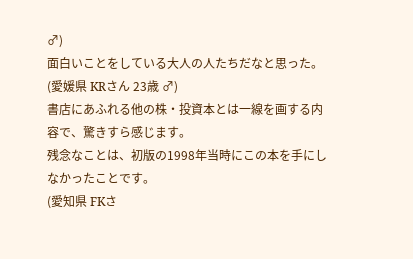♂)
面白いことをしている大人の人たちだなと思った。
(愛媛県 KRさん 23歳 ♂)
書店にあふれる他の株・投資本とは一線を画する内容で、驚きすら感じます。
残念なことは、初版の1998年当時にこの本を手にしなかったことです。
(愛知県 FKさ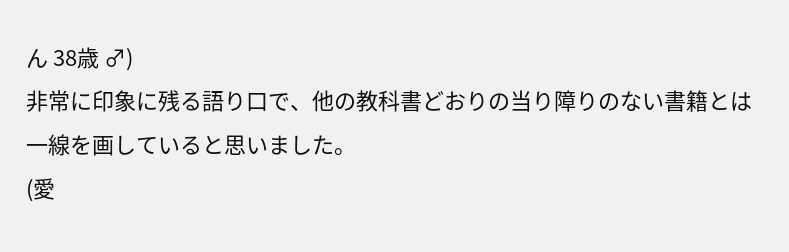ん 38歳 ♂)
非常に印象に残る語り口で、他の教科書どおりの当り障りのない書籍とは一線を画していると思いました。
(愛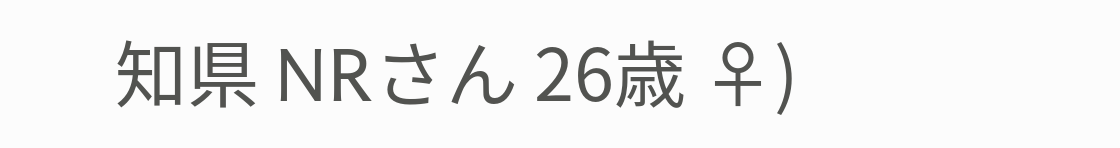知県 NRさん 26歳 ♀)